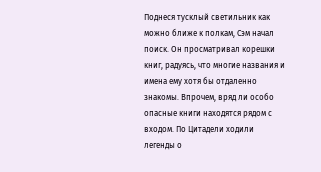Поднеся тусклый светильник как можно ближе к полкам, Сэм начал поиск. Он просматривал корешки книг, радуясь, что многие названия и имена ему хотя бы отдаленно знакомы. Впрочем, вряд ли особо опасные книги находятся рядом с входом. По Цитадели ходили легенды о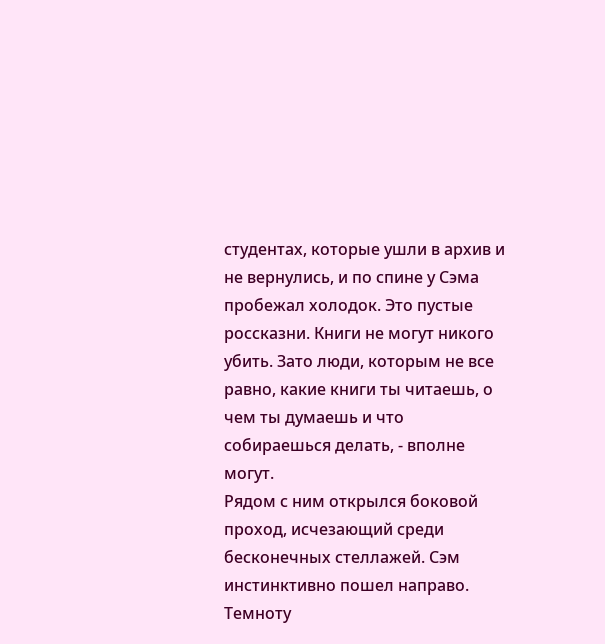студентах, которые ушли в архив и не вернулись, и по спине у Сэма пробежал холодок. Это пустые россказни. Книги не могут никого убить. Зато люди, которым не все равно, какие книги ты читаешь, о чем ты думаешь и что собираешься делать, - вполне могут.
Рядом с ним открылся боковой проход, исчезающий среди бесконечных стеллажей. Сэм инстинктивно пошел направо. Темноту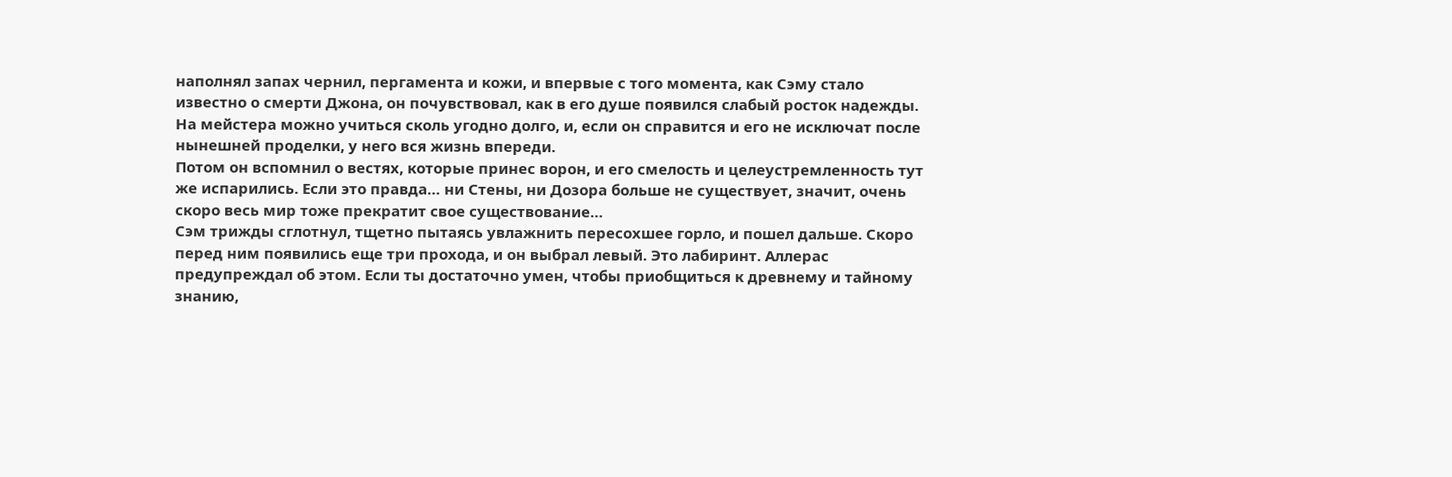наполнял запах чернил, пергамента и кожи, и впервые с того момента, как Сэму стало известно о смерти Джона, он почувствовал, как в его душе появился слабый росток надежды. На мейстера можно учиться сколь угодно долго, и, если он справится и его не исключат после нынешней проделки, у него вся жизнь впереди.
Потом он вспомнил о вестях, которые принес ворон, и его смелость и целеустремленность тут же испарились. Если это правда… ни Стены, ни Дозора больше не существует, значит, очень скоро весь мир тоже прекратит свое существование…
Сэм трижды сглотнул, тщетно пытаясь увлажнить пересохшее горло, и пошел дальше. Скоро перед ним появились еще три прохода, и он выбрал левый. Это лабиринт. Аллерас предупреждал об этом. Если ты достаточно умен, чтобы приобщиться к древнему и тайному знанию,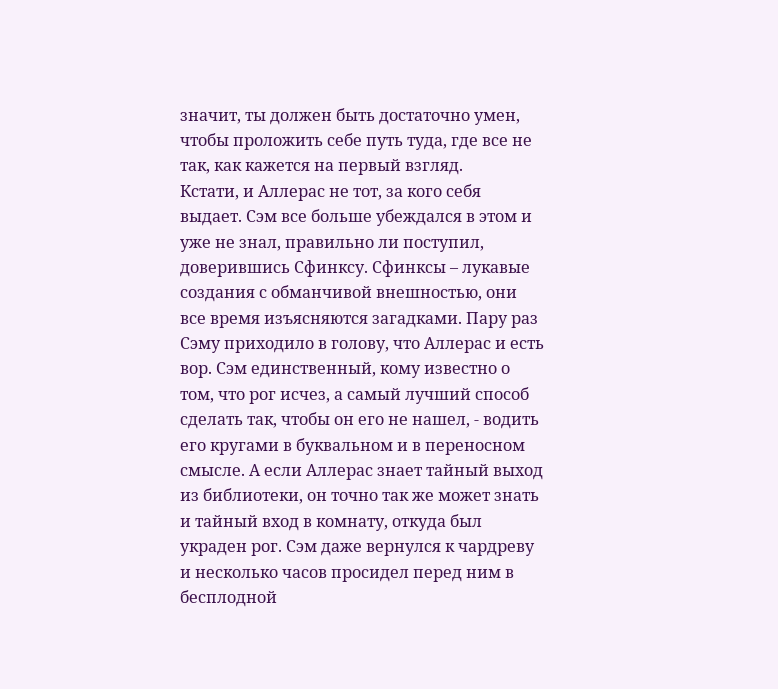значит, ты должен быть достаточно умен, чтобы проложить себе путь туда, где все не так, как кажется на первый взгляд.
Кстати, и Аллерас не тот, за кого себя выдает. Сэм все больше убеждался в этом и уже не знал, правильно ли поступил, доверившись Сфинксу. Сфинксы – лукавые создания с обманчивой внешностью, они все время изъясняются загадками. Пару раз Сэму приходило в голову, что Аллерас и есть вор. Сэм единственный, кому известно о том, что рог исчез, а самый лучший способ сделать так, чтобы он его не нашел, - водить его кругами в буквальном и в переносном смысле. А если Аллерас знает тайный выход из библиотеки, он точно так же может знать и тайный вход в комнату, откуда был украден рог. Сэм даже вернулся к чардреву и несколько часов просидел перед ним в бесплодной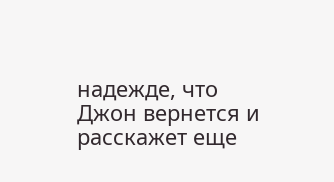надежде, что Джон вернется и расскажет еще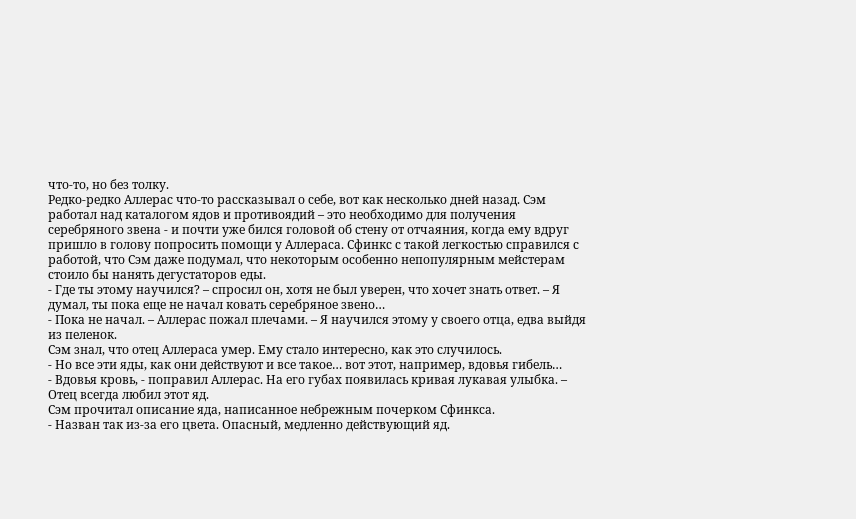что-то, но без толку.
Редко-редко Аллерас что-то рассказывал о себе, вот как несколько дней назад. Сэм работал над каталогом ядов и противоядий – это необходимо для получения серебряного звена - и почти уже бился головой об стену от отчаяния, когда ему вдруг пришло в голову попросить помощи у Аллераса. Сфинкс с такой легкостью справился с работой, что Сэм даже подумал, что некоторым особенно непопулярным мейстерам стоило бы нанять дегустаторов еды.
- Где ты этому научился? – спросил он, хотя не был уверен, что хочет знать ответ. – Я думал, ты пока еще не начал ковать серебряное звено…
- Пока не начал. – Аллерас пожал плечами. – Я научился этому у своего отца, едва выйдя из пеленок.
Сэм знал, что отец Аллераса умер. Ему стало интересно, как это случилось.
- Но все эти яды, как они действуют и все такое… вот этот, например, вдовья гибель…
- Вдовья кровь, - поправил Аллерас. На его губах появилась кривая лукавая улыбка. – Отец всегда любил этот яд.
Сэм прочитал описание яда, написанное небрежным почерком Сфинкса.
- Назван так из-за его цвета. Опасный, медленно действующий яд.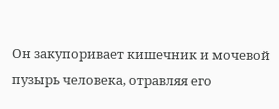Он закупоривает кишечник и мочевой пузырь человека, отравляя его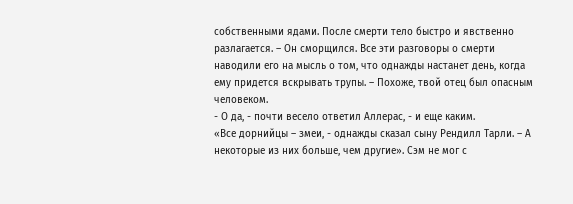собственными ядами. После смерти тело быстро и явственно разлагается. – Он сморщился. Все эти разговоры о смерти наводили его на мысль о том, что однажды настанет день, когда ему придется вскрывать трупы. – Похоже, твой отец был опасным человеком.
- О да, - почти весело ответил Аллерас, - и еще каким.
«Все дорнийцы – змеи, - однажды сказал сыну Рендилл Тарли. – А некоторые из них больше, чем другие». Сэм не мог с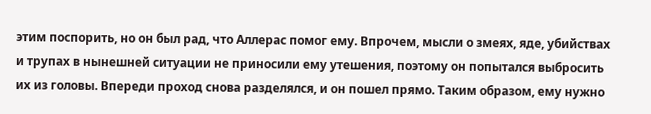этим поспорить, но он был рад, что Аллерас помог ему. Впрочем, мысли о змеях, яде, убийствах и трупах в нынешней ситуации не приносили ему утешения, поэтому он попытался выбросить их из головы. Впереди проход снова разделялся, и он пошел прямо. Таким образом, ему нужно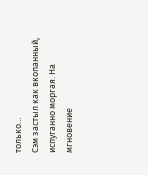только…
Сэм застыл как вкопанный, испуганно моргая. На мгновение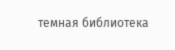темная библиотека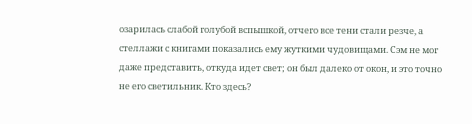озарилась слабой голубой вспышкой, отчего все тени стали резче, а стеллажи с книгами показались ему жуткими чудовищами. Сэм не мог даже представить, откуда идет свет; он был далеко от окон, и это точно не его светильник. Кто здесь?